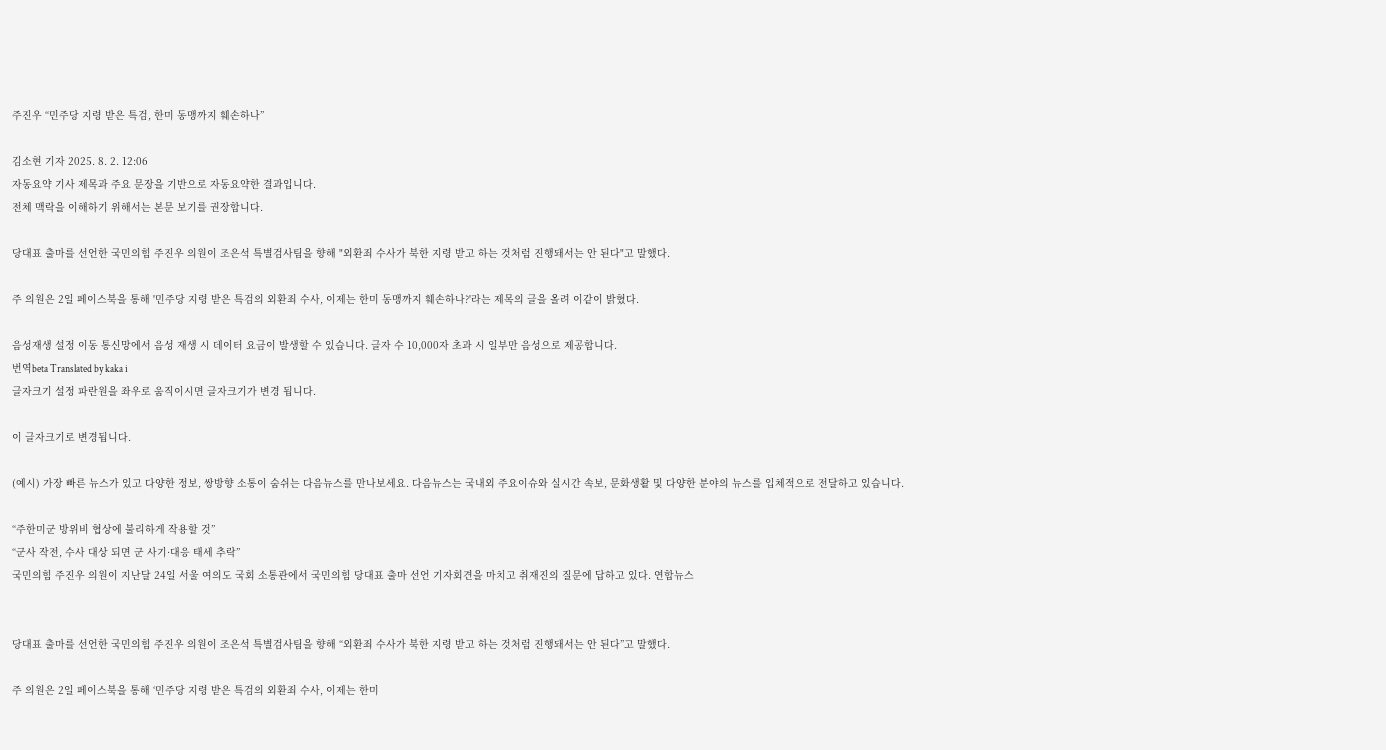주진우 “민주당 지령 받은 특검, 한미 동맹까지 훼손하나”

김소현 기자 2025. 8. 2. 12:06
자동요약 기사 제목과 주요 문장을 기반으로 자동요약한 결과입니다.
전체 맥락을 이해하기 위해서는 본문 보기를 권장합니다.

당대표 출마를 선언한 국민의힘 주진우 의원이 조은석 특별검사팀을 향해 "외환죄 수사가 북한 지령 받고 하는 것처럼 진행돼서는 안 된다"고 말했다.

주 의원은 2일 페이스북을 통해 '민주당 지령 받은 특검의 외환죄 수사, 이제는 한미 동맹까지 훼손하나?'라는 제목의 글을 올려 이같이 밝혔다.

음성재생 설정 이동 통신망에서 음성 재생 시 데이터 요금이 발생할 수 있습니다. 글자 수 10,000자 초과 시 일부만 음성으로 제공합니다.
번역beta Translated by kaka i
글자크기 설정 파란원을 좌우로 움직이시면 글자크기가 변경 됩니다.

이 글자크기로 변경됩니다.

(예시) 가장 빠른 뉴스가 있고 다양한 정보, 쌍방향 소통이 숨쉬는 다음뉴스를 만나보세요. 다음뉴스는 국내외 주요이슈와 실시간 속보, 문화생활 및 다양한 분야의 뉴스를 입체적으로 전달하고 있습니다.

“주한미군 방위비 협상에 불리하게 작용할 것”
“군사 작전, 수사 대상 되면 군 사기·대응 태세 추락”
국민의힘 주진우 의원이 지난달 24일 서울 여의도 국회 소통관에서 국민의힘 당대표 출마 선언 기자회견을 마치고 취재진의 질문에 답하고 있다. 연합뉴스


당대표 출마를 선언한 국민의힘 주진우 의원이 조은석 특별검사팀을 향해 “외환죄 수사가 북한 지령 받고 하는 것처럼 진행돼서는 안 된다”고 말했다.

주 의원은 2일 페이스북을 통해 ‘민주당 지령 받은 특검의 외환죄 수사, 이제는 한미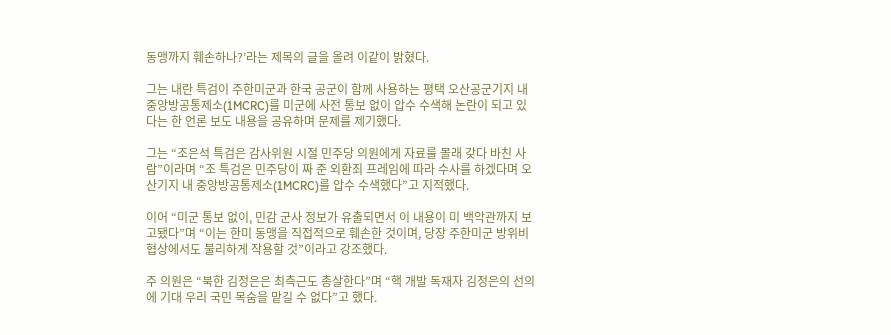동맹까지 훼손하나?’라는 제목의 글을 올려 이같이 밝혔다.

그는 내란 특검이 주한미군과 한국 공군이 함께 사용하는 평택 오산공군기지 내 중앙방공통제소(1MCRC)를 미군에 사전 통보 없이 압수 수색해 논란이 되고 있다는 한 언론 보도 내용을 공유하며 문제를 제기했다.

그는 “조은석 특검은 감사위원 시절 민주당 의원에게 자료를 몰래 갖다 바친 사람”이라며 “조 특검은 민주당이 짜 준 외환죄 프레임에 따라 수사를 하겠다며 오산기지 내 중앙방공통제소(1MCRC)를 압수 수색했다”고 지적했다.

이어 “미군 통보 없이, 민감 군사 정보가 유출되면서 이 내용이 미 백악관까지 보고됐다”며 “이는 한미 동맹을 직접적으로 훼손한 것이며, 당장 주한미군 방위비 협상에서도 불리하게 작용할 것”이라고 강조했다.

주 의원은 “북한 김정은은 최측근도 총살한다”며 “핵 개발 독재자 김정은의 선의에 기대 우리 국민 목숨을 맡길 수 없다”고 했다.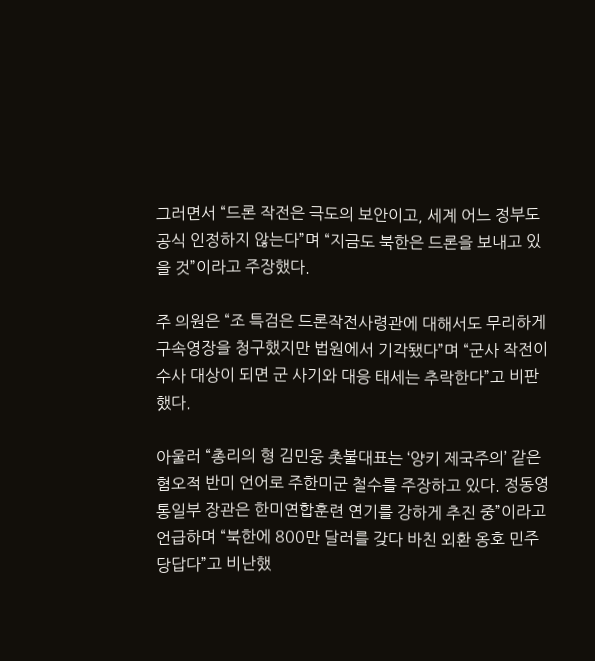그러면서 “드론 작전은 극도의 보안이고, 세계 어느 정부도 공식 인정하지 않는다”며 “지금도 북한은 드론을 보내고 있을 것”이라고 주장했다.

주 의원은 “조 특검은 드론작전사령관에 대해서도 무리하게 구속영장을 청구했지만 법원에서 기각됐다”며 “군사 작전이 수사 대상이 되면 군 사기와 대응 태세는 추락한다”고 비판했다.

아울러 “총리의 형 김민웅 촛불대표는 ‘양키 제국주의’ 같은 혐오적 반미 언어로 주한미군 철수를 주장하고 있다. 정동영 통일부 장관은 한미연합훈련 연기를 강하게 추진 중”이라고 언급하며 “북한에 800만 달러를 갖다 바친 외환 옹호 민주당답다”고 비난했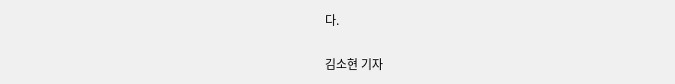다.

김소현 기자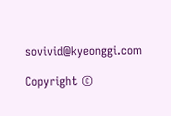sovivid@kyeonggi.com

Copyright ©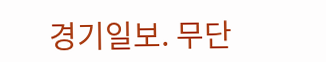경기일보. 무단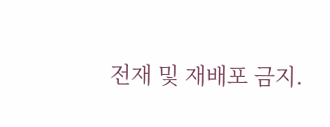전재 및 재배포 금지.